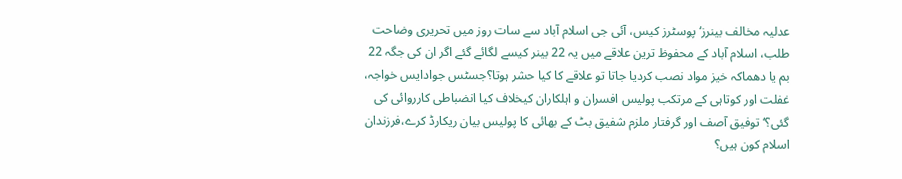عدلیہ مخالف بینرز‘ پوسٹرز کیس، آئی جی اسلام آباد سے سات روز میں تحریری وضاحت طلب، اسلام آباد کے محفوظ ترین علاقے میں یہ 22 بینر کیسے لگائے گئے اگر ان کی جگہ 22 بم یا دھماکہ خیز مواد نصب کردیا جاتا تو علاقے کا کیا حشر ہوتا؟جسٹس جوادایس خواجہ، غفلت اور کوتاہی کے مرتکب پولیس افسران و اہلکاران کیخلاف کیا انضباطی کارروائی کی گئی؟‘ توفیق آصف اور گرفتار ملزم شفیق بٹ کے بھائی کا پولیس بیان ریکارڈ کرے،فرزندان اسلام کون ہیں؟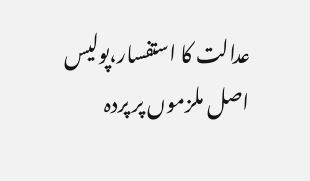عدالت کا استفسار،پولیس اصل ملزموں پر پردہ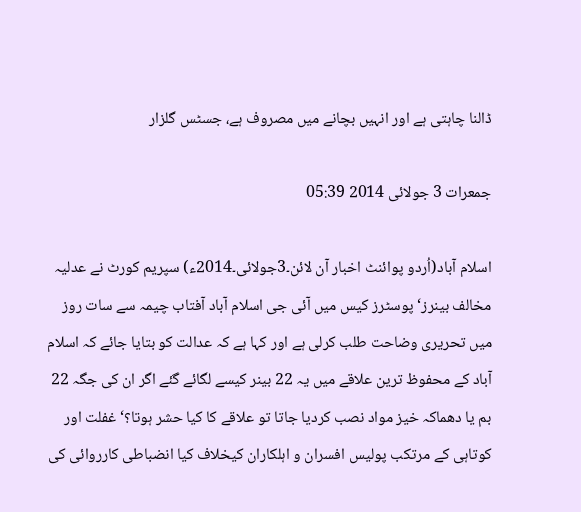ڈالنا چاہتی ہے اور انہیں بچانے میں مصروف ہے، جسٹس گلزار

جمعرات 3 جولائی 2014 05:39

اسلام آباد(اُردو پوائنٹ اخبار آن لائن۔3جولائی۔2014ء) سپریم کورٹ نے عدلیہ مخالف بینرز‘ پوسٹرز کیس میں آئی جی اسلام آباد آفتاب چیمہ سے سات روز میں تحریری وضاحت طلب کرلی ہے اور کہا ہے کہ عدالت کو بتایا جائے کہ اسلام آباد کے محفوظ ترین علاقے میں یہ 22 بینر کیسے لگائے گئے اگر ان کی جگہ 22 بم یا دھماکہ خیز مواد نصب کردیا جاتا تو علاقے کا کیا حشر ہوتا؟‘ غفلت اور کوتاہی کے مرتکب پولیس افسران و اہلکاران کیخلاف کیا انضباطی کارروائی کی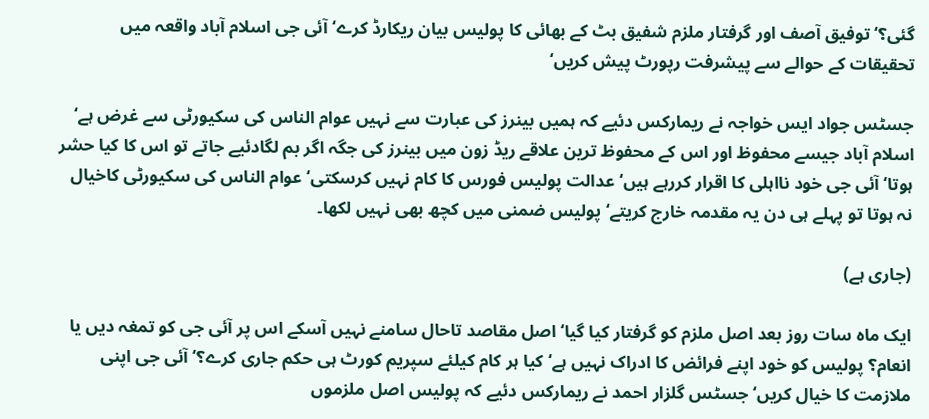گئی؟‘ توفیق آصف اور گرفتار ملزم شفیق بٹ کے بھائی کا پولیس بیان ریکارڈ کرے‘ آئی جی اسلام آباد واقعہ میں تحقیقات کے حوالے سے پیشرفت رپورٹ پیش کریں‘

جسٹس جواد ایس خواجہ نے ریمارکس دئیے کہ ہمیں بینرز کی عبارت سے نہیں عوام الناس کی سکیورٹی سے غرض ہے‘ اسلام آباد جیسے محفوظ اور اس کے محفوظ ترین علاقے ریڈ زون میں بینرز کی جگہ اگر بم لگادئیے جاتے تو اس کا کیا حشر ہوتا‘ آئی جی خود نااہلی کا اقرار کررہے ہیں‘ عدالت پولیس فورس کا کام نہیں کرسکتی‘ عوام الناس کی سکیورٹی کاخیال نہ ہوتا تو پہلے ہی دن یہ مقدمہ خارج کریتے‘ پولیس ضمنی میں کچھ بھی نہیں لکھا۔

(جاری ہے)

ایک ماہ سات روز بعد اصل ملزم کو گرفتار کیا گیا‘ اصل مقاصد تاحال سامنے نہیں آسکے اس پر آئی جی کو تمغہ دیں یا انعام؟ پولیس کو خود اپنے فرائض کا ادراک نہیں ہے‘ کیا ہر کام کیلئے سپریم کورٹ ہی حکم جاری کرے؟‘ آئی جی اپنی ملازمت کا خیال کریں‘ جسٹس گلزار احمد نے ریمارکس دئیے کہ پولیس اصل ملزموں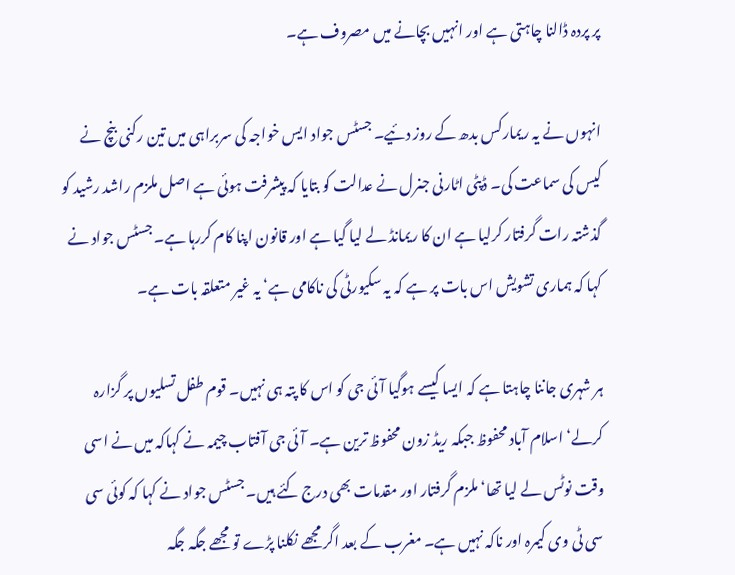پر پردہ ڈالنا چاہتی ہے اور انہیں بچانے میں مصروف ہے۔

انہوں نے یہ ریمارکس بدھ کے روز دئیے۔ جسٹس جواد ایس خواجہ کی سربراہی میں تین رکنی بنچ نے کیس کی سماعت کی۔ ڈپٹی اٹارنی جنرل نے عدالت کو بتایا کہ پیشرفت ہوئی ہے اصل ملزم راشد رشید کو گذشتہ رات گرفتار کرلیا ہے ان کا ریمانڈ لے لیا گیا ہے اور قانون اپنا کام کررہا ہے۔ جسٹس جواد نے کہا کہ ہماری تشویش اس بات پر ہے کہ یہ سکیورٹی کی ناکامی ہے‘ یہ غیر متعلقہ بات ہے۔

ہر شہری جاننا چاہتا ہے کہ ایسا کیسے ہوگیا آئی جی کو اس کا پتہ ہی نہیں۔ قوم طفل تسلیوں پر گزارہ کرلے‘ اسلام آباد محفوظ جبکہ ریڈ زون محفوظ ترین ہے۔ آئی جی آفتاب چیمہ نے کہاکہ میں نے اسی وقت نوٹس لے لیا تھا‘ ملزم گرفتار اور مقدمات بھی درج کئے ہیں۔ جسٹس جواد نے کہا کہ کوئی سی سی ٹی وی کیمرہ اور ناکہ نہیں ہے۔ مغرب کے بعد اگر مجھے نکلنا پڑے تو مجھے جگہ جگہ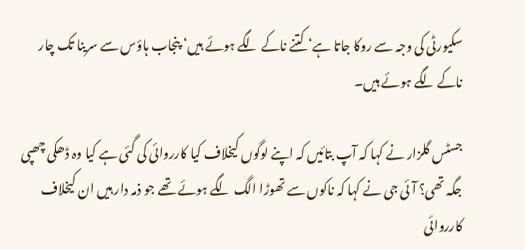سکیورٹی کی وجہ سے روکا جاتا ہے‘ کتنے ناکے لگے ہوئے ہیں‘ پنجاب ہاؤس سے سرینا تک چار ناکے لگے ہوئے ہیں۔

جسٹس گلزار نے کہا کہ آپ بتائیں کہ اپنے لوگوں کیخلاف کیا کارروائی کی گئی ہے کیا وہ ڈھکی چھپی جگہ تھی؟ آئی جی نے کہا کہ ناکوں سے تھوڑا الگ لگے ہوئے تھے جو ذمہ دار ہیں ان کیخلاف کارروائی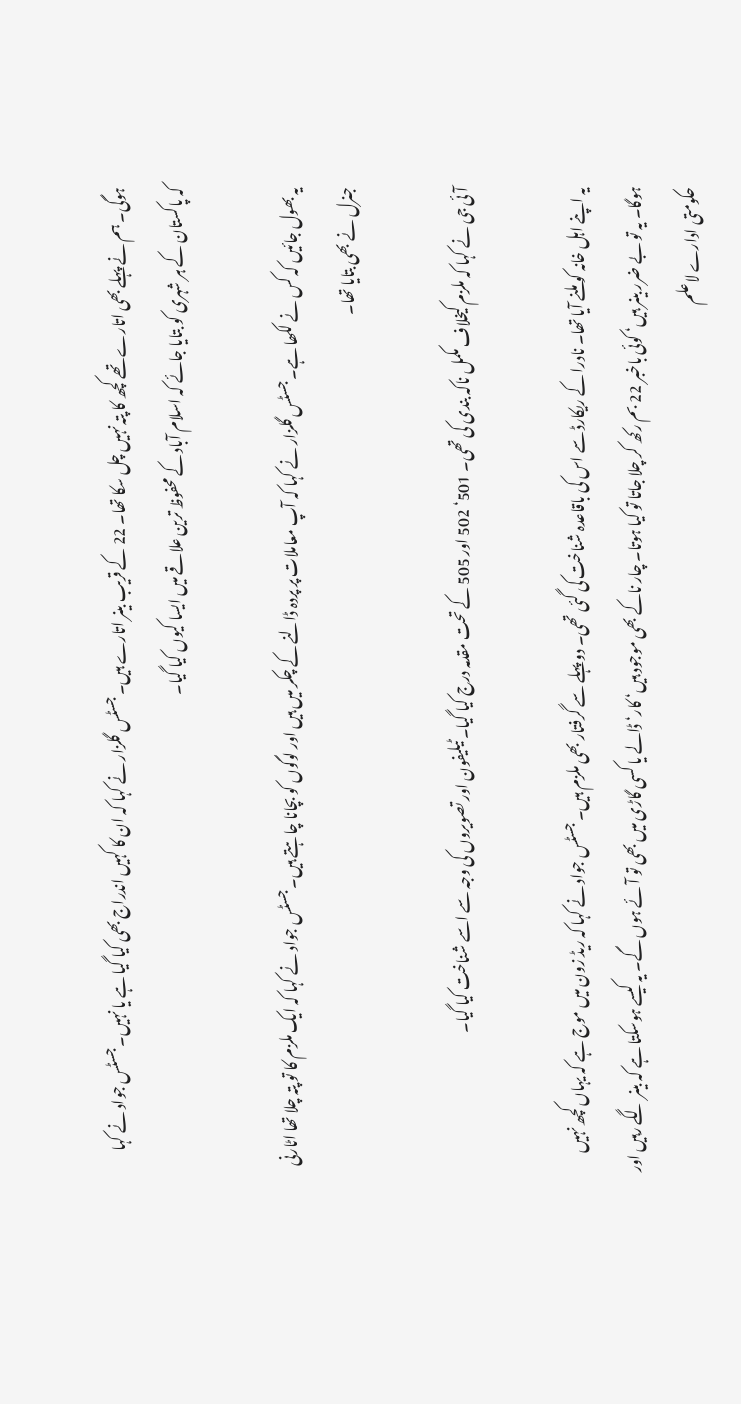ہوگی۔ ہم نے پہلے بھی اتارے تھے کچھ کا پتہ نہیں چل سکا تھا۔ 22 کے قریب بینر اتارے ہیں۔ جسٹس گلزار نے کہا کہ ان کا کہیں اندراج بھی کیا گیا ہے یا نہیں۔ جسٹس جواد نے کہا کہ پاکستان کے ہر شہری کو بتایا جائے کہ اسلام آباد کے محفوظ ترین علاقے میں ایسا کیوں کیا گیا۔

یہ بھول جائیں کہ کس نے لکھا ہے۔ جسٹس گلزار نے کہا کہ آپ معاملات پر پردہ ڈالنے کے چکر میں ہیں اور لوگوں کو بچانا چاہتے ہیں۔ جسٹس جواد نے کہا کہ ایک ملزم کا تو پتہ چلا تھا اٹارنی جنرل نے بھی بتایا تھا۔

آئی جی نے کہا کہ ملزم کیخلاف مکمل ناکہ بندی کی تھی۔ 501‘ 502 اور 505 کے تحت مقدمہ درج کیا گیا۔ ٹیلیفون اور تصویروں کی وجہ سے اسے شناخت کیا گیا۔

یہ اپنے اہل خانہ کو ملنے آیا تھا۔ نادرا کے ریکارڈ سے اس کی باقاعدہ شناخت کی گئی تھی۔ دو پہلے سے گرفتار بھی ملزم ہیں۔ جسٹس جواد نے کہا کہ ریڈ زون میں موج ہے کہ یہاں کچھ نہیں ہوگا۔ یہ تو بے ضرر بینر ہیں‘ کوئی باخبر 22 بم رکھ کر چلا جاتا تو کیا ہوتا۔ چار ناکے بھی موجود ہیں‘ کار‘ ڈالے یا کسی گاڑی میں بھی تو آئے ہوں گے۔ یہ کیسے ہوسکتا ہے کہ بینر لگے رہیں اور حکومتی ادارے لاعلم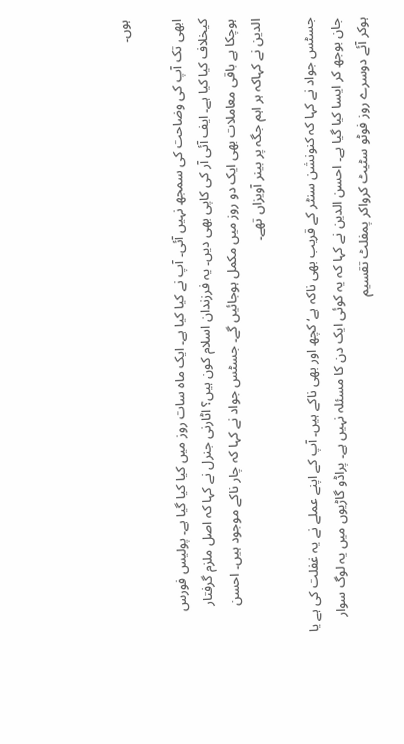ہوں۔

ابھی تک آپ کی وضاحت کی سمجھ نہیں آئی۔ آپ نے کیا کیا ہے۔ ایک ماہ سات روز میں کیا کیا گیا ہے۔ پولیس فورس کیخلاف کیا کیا ہے۔ ایف آئی آر کی کاپی بھی دیں۔ یہ فرزندان اسلام کون ہیں؟ اٹارنی جنرل نے کہا کہ اصل ملزم گرفتار ہوچکا ہے باقی معاملات بھی ایک دو روز میں مکمل ہوجائیں گے۔ جسٹس جواد نے کہا کہ چار ناکے موجود ہیں۔ احسن الدین نے کہاکہ ہر اہم جگہ پر بینر آویزاں تھے۔

جسٹس جواد نے کہا کہ کنونشن سنٹر کے قریب بھی ناکہ ہے‘ کچھ اور بھی ناکے ہیں۔ آپ کے اپنے عملے نے یہ غفلت کی ہے یا جان بوجھ کر ایسا کیا گیا ہے۔ احسن الدین نے کہا کہ یہ کوئی ایک دن کا مسئلہ نہیں ہے۔ پراڈو گاڑیوں میں یہ لوگ سوار ہوکر آئے دوسرے روز فوٹو سٹیٹ کرواکر پمفلٹ تقسیم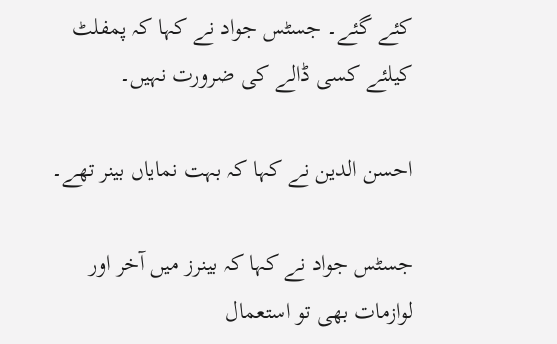کئے گئے۔ جسٹس جواد نے کہا کہ پمفلٹ کیلئے کسی ڈالے کی ضرورت نہیں۔

احسن الدین نے کہا کہ بہت نمایاں بینر تھے۔

جسٹس جواد نے کہا کہ بینرز میں آخر اور لوازمات بھی تو استعمال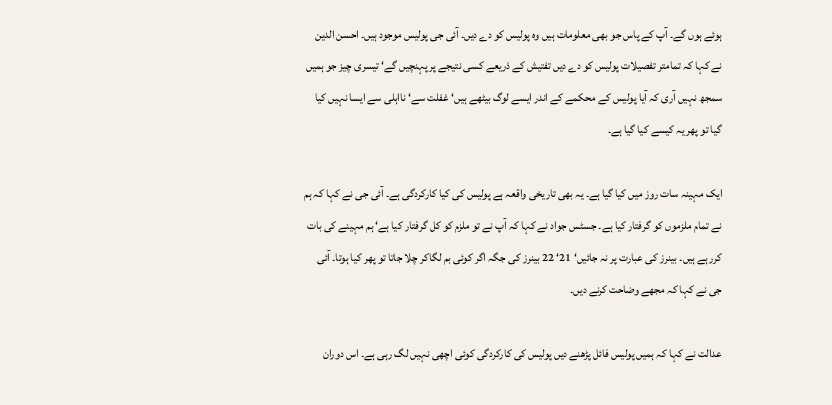ہوئے ہوں گے۔ آپ کے پاس جو بھی معلومات ہیں وہ پولیس کو دے دیں۔ آئی جی پولیس موجود ہیں۔ احسن الدین نے کہا کہ تمامتر تفصیلات پولیس کو دے دیں تفتیش کے ذریعے کسی نتیجے پر پہنچیں گے‘ تیسری چیز جو ہمیں سمجھ نہیں آری کہ آیا پولیس کے محکمے کے اندر ایسے لوگ بیٹھے ہیں‘ غفلت سے‘ نااہلی سے ایسا نہیں کیا گیا تو پھر یہ کیسے کیا گیا ہے۔

ایک مہینہ سات روز میں کیا گیا ہے۔ یہ بھی تاریخی واقعہ ہے پولیس کی کیا کارکردگی ہے۔ آئی جی نے کہا کہ ہم نے تمام ملزموں کو گرفتار کیا ہے۔ جسٹس جواد نے کہا کہ آپ نے تو ملزم کو کل گرفتار کیا ہے‘ ہم مہینے کی بات کررہے ہیں۔ بینرز کی عبارت پر نہ جائیں‘ 21‘ 22 بینرز کی جگہ اگر کوئی بم لگاکر چلا جاتا تو پھر کیا ہوتا۔ آئی جی نے کہا کہ مجھے وضاحت کرنے دیں۔

عدالت نے کہا کہ ہمیں پولیس فائل پڑھنے دیں پولیس کی کارکردگی کوئی اچھی نہیں لگ رہی ہے۔ اس دوران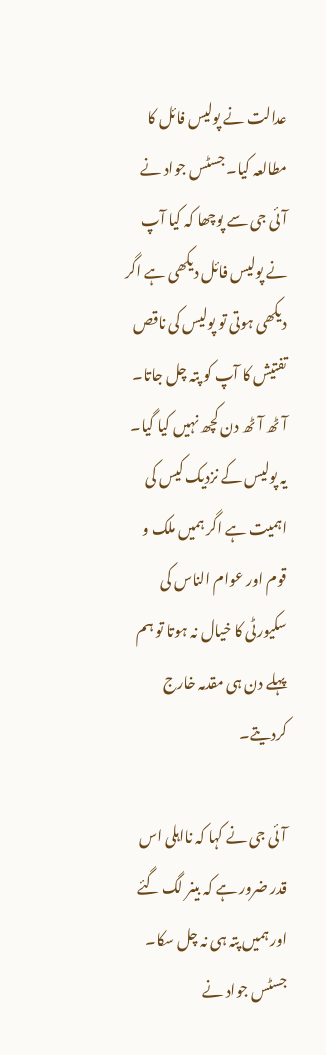عدالت نے پولیس فائل کا مطالعہ کیا۔ جسٹس جواد نے آئی جی سے پوچھا کہ کیا آپ نے پولیس فائل دیکھی ہے اگر دیکھی ہوتی تو پولیس کی ناقص تفتیش کا آپ کو پتہ چل جاتا۔ آٹھ آٹھ دن کچھ نہیں کیا گیا۔ یہ پولیس کے نزدیک کیس کی اہمیت ہے اگر ہمیں ملک و قوم اور عوام الناس کی سکیورٹی کا خیال نہ ہوتا تو ہم پہلے دن ہی مقدمہ خارج کردیتے۔

آئی جی نے کہا کہ نااہلی اس قدر ضرور ہے کہ بینر لگ گئے اور ہمیں پتہ ہی نہ چل سکا۔ جسٹس جواد نے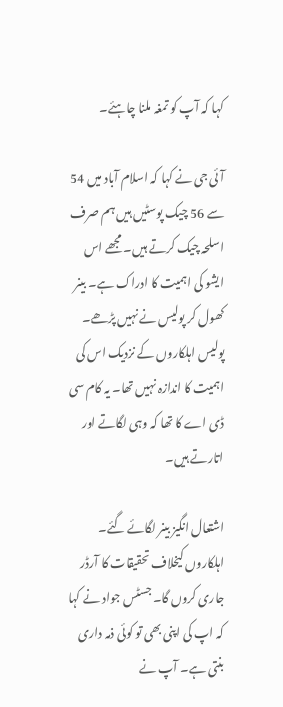کہا کہ آپ کو تمغہ ملنا چاہئے۔

آئی جی نے کہا کہ اسلام آباد میں 54 سے 56 چیک پوسٹیں ہیں ہم صرف اسلحہ چیک کرتے ہیں۔ مجھے اس ایشو کی اہمیت کا ادراک ہے۔ بینر کھول کر پولیس نے نہیں پڑھے۔ پولیس اہلکاروں کے نزدیک اس کی اہمیت کا اندازہ نہیں تھا۔ یہ کام سی ڈی اے کا تھا کہ وہی لگاتے اور اتارتے ہیں۔

اشتعال انگیز بینر لگائے گئے۔ اہلکاروں کیخلاف تحقیقات کا آرڈر جاری کروں گا۔ جسٹس جواد نے کہا کہ اپ کی اپنی بھی تو کوئی ذمہ داری بنتی ہے۔ آپ نے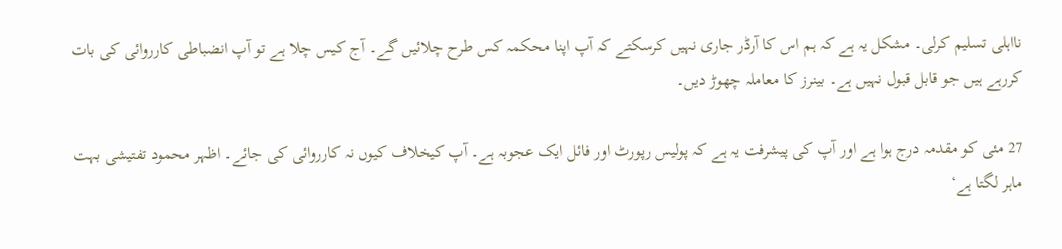نااہلی تسلیم کرلی۔ مشکل یہ ہے کہ ہم اس کا آرڈر جاری نہیں کرسکتے کہ آپ اپنا محکمہ کس طرح چلائیں گے۔ آج کیس چلا ہے تو آپ انضباطی کارروائی کی بات کررہے ہیں جو قابل قبول نہیں ہے۔ بینرز کا معاملہ چھوڑ دیں۔

27 مئی کو مقدمہ درج ہوا ہے اور آپ کی پیشرفت یہ ہے کہ پولیس رپورٹ اور فائل ایک عجوبہ ہے۔ آپ کیخلاف کیوں نہ کارروائی کی جائے۔ اظہر محمود تفتیشی بہت ماہر لگتا ہے‘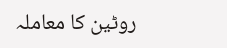روٹین کا معاملہ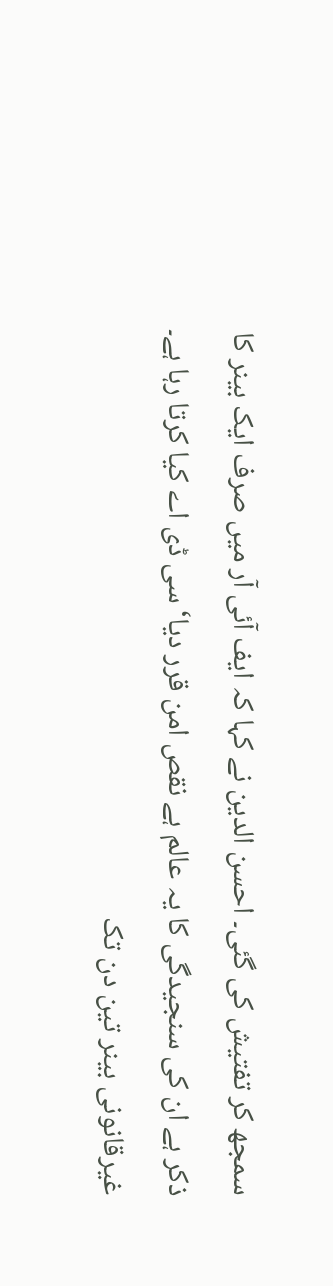سمجھ کر تفتیش کی گئی۔ احسن الدین نے کہا کہ ایف آئی آر میں صرف ایک بینر کا ذکر ہے ان کی سنجیدگی کا یہ عالم ہے نقص امن قرر دیا‘ سی ڈی اے کیا کرتا رہا ہے۔ غیرقانونی بینر تین دن تک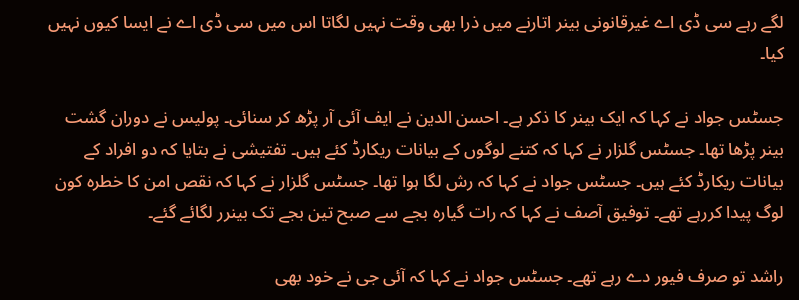لگے رہے سی ڈی اے غیرقانونی بینر اتارنے میں ذرا بھی وقت نہیں لگاتا اس میں سی ڈی اے نے ایسا کیوں نہیں کیا۔

جسٹس جواد نے کہا کہ ایک بینر کا ذکر ہے۔ احسن الدین نے ایف آئی آر پڑھ کر سنائی۔ پولیس نے دوران گشت بینر پڑھا تھا۔ جسٹس گلزار نے کہا کہ کتنے لوگوں کے بیانات ریکارڈ کئے ہیں۔ تفتیشی نے بتایا کہ دو افراد کے بیانات ریکارڈ کئے ہیں۔ جسٹس جواد نے کہا کہ رش لگا ہوا تھا۔ جسٹس گلزار نے کہا کہ نقص امن کا خطرہ کون لوگ پیدا کررہے تھے۔ توفیق آصف نے کہا کہ رات گیارہ بجے سے صبح تین بجے تک بینرر لگائے گئے۔

راشد تو صرف فیور دے رہے تھے۔ جسٹس جواد نے کہا کہ آئی جی نے خود بھی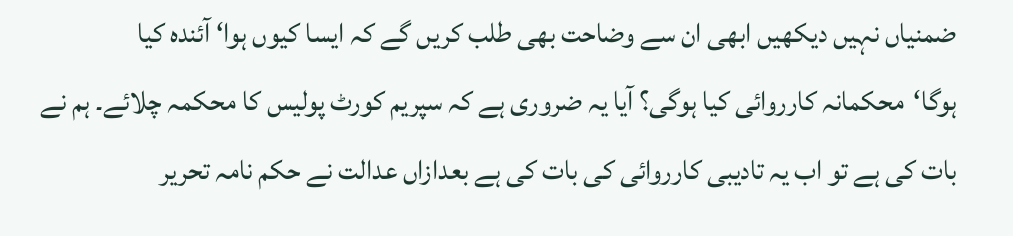ضمنیاں نہیں دیکھیں ابھی ان سے وضاحت بھی طلب کریں گے کہ ایسا کیوں ہوا‘ آئندہ کیا ہوگا‘محکمانہ کارروائی کیا ہوگی؟ آیا یہ ضروری ہے کہ سپریم کورٹ پولیس کا محکمہ چلائے۔ ہم نے بات کی ہے تو اب یہ تادیبی کارروائی کی بات کی ہے بعدازاں عدالت نے حکم نامہ تحریر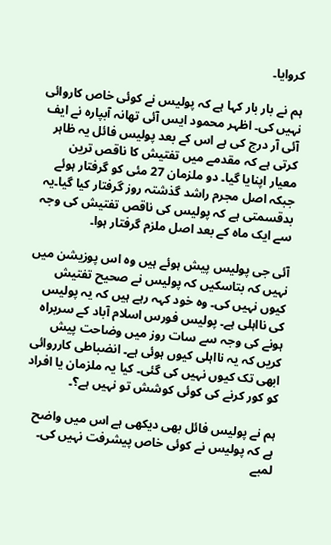کروایا۔

ہم نے بار بار کہا ہے کہ پولیس نے کوئی خاص کاروائی نہیں کی۔ اظہر محمود ایس آئی تھانہ آبپارہ نے ایف آئی آر درج کی ہے اس کے بعد پولیس فائل یہ ظاہر کرتی ہے کہ مقدمے میں تفتیش کا ناقص ترین معیار اپنایا گیا۔ دو ملزمان 27 مئی کو گرفتار ہوئے جبکہ اصل مجرم راشد گذشتہ روز گرفتار کیا گیا۔یہ بدقسمتی ہے کہ پولیس کی ناقص تفتیش کی وجہ سے ایک ماہ کے بعد اصل ملزم گرفتار ہوا۔

آئی جی پولیس پیش ہوئے ہیں وہ اس پوزیشن میں نہیں کہ بتاسکیں کہ پولیس نے صحیح تفتیش کیوں نہیں کی۔ وہ خود کہہ رہے ہیں کہ یہ پولیس کی نااہلی ہے۔ پولیس فورس اسلام آباد کے سربراہ ہونے کی وجہ سے سات روز میں وضاحت پیش کریں کہ یہ نااہلی کیوں ہوئی ہے۔ انضباطی کارروائی ابھی تک کیوں نہیں کی گئی۔ کیا یہ ملزمان یا افراد کو کور کرنے کی کوئی کوشش تو نہیں ہے؟۔

ہم نے پولیس فائل بھی دیکھی ہے اس میں واضح ہے کہ پولیس نے کوئی خاص پیشرفت نہیں کی۔ لمبے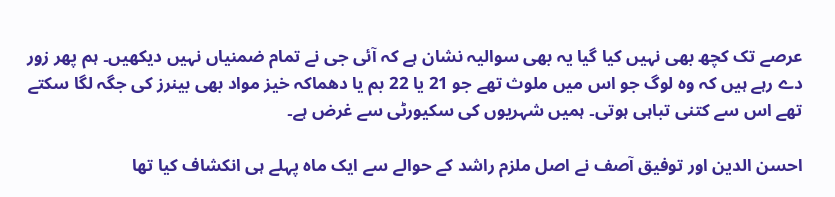عرصے تک کچھ بھی نہیں کیا گیا یہ بھی سوالیہ نشان ہے کہ آئی جی نے تمام ضمنیاں نہیں دیکھیں۔ ہم پھر زور دے رہے ہیں کہ وہ لوگ جو اس میں ملوث تھے جو 21 یا 22 بم یا دھماکہ خیز مواد بھی بینرز کی جگہ لگا سکتے تھے اس سے کتنی تباہی ہوتی۔ ہمیں شہریوں کی سکیورٹی سے غرض ہے۔

احسن الدین اور توفیق آصف نے اصل ملزم راشد کے حوالے سے ایک ماہ پہلے ہی انکشاف کیا تھا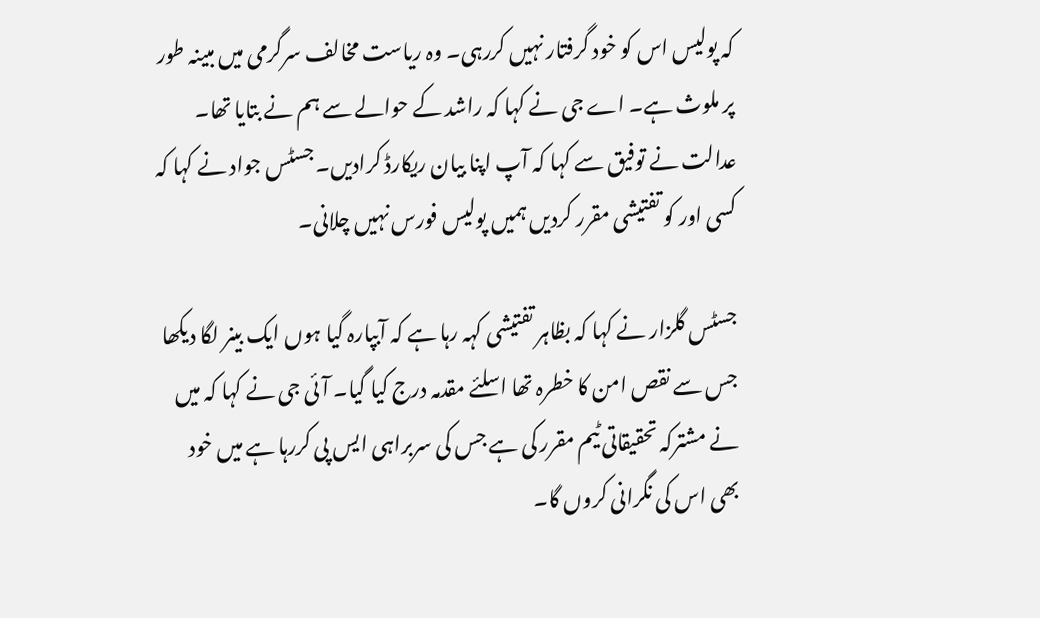کہ پولیس اس کو خود گرفتار نہیں کررہی۔ وہ ریاست مخالف سرگرمی میں مبینہ طور پر ملوث ہے۔ اے جی نے کہا کہ راشد کے حوالے سے ہم نے بتایا تھا۔ عدالت نے توفیق سے کہا کہ آپ اپنا بیان ریکارڈ کرادیں۔ جسٹس جواد نے کہا کہ کسی اور کو تفتیشی مقرر کردیں ہمیں پولیس فورس نہیں چلانی۔

جسٹس گلزار نے کہا کہ بظاہر تفتیشی کہہ رہا ہے کہ آبپارہ گیا ہوں ایک بینر لگا دیکھا جس سے نقص امن کا خطرہ تھا اسلئے مقدمہ درج کیا گیا۔ آئی جی نے کہا کہ میں نے مشترکہ تحقیقاتی ٹیم مقرر کی ہے جس کی سربراہی ایس پی کررہا ہے میں خود بھی اس کی نگرانی کروں گا۔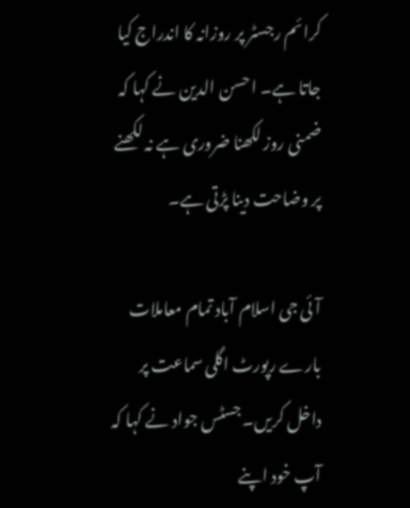کرائم رجسٹر پر روزانہ کا اندراج کیا جاتا ہے۔ احسن الدین نے کہا کہ ضمنی روز لکھنا ضروری ہے نہ لکھنے پر وضاحت دینا پڑتی ہے۔

آئی جی اسلام آباد تمام معاملات بارے رپورٹ اگلی سماعت پر داخل کریں۔ جسٹس جواد نے کہا کہ آپ خود اپنے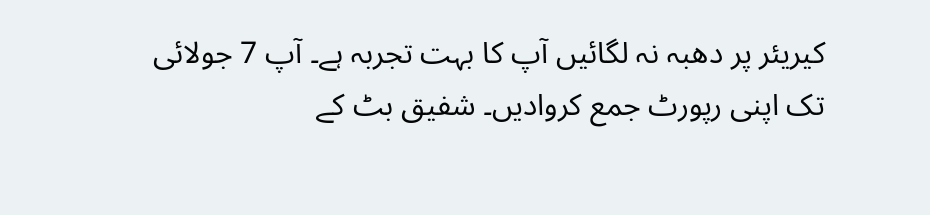کیریئر پر دھبہ نہ لگائیں آپ کا بہت تجربہ ہے۔ آپ 7 جولائی تک اپنی رپورٹ جمع کروادیں۔ شفیق بٹ کے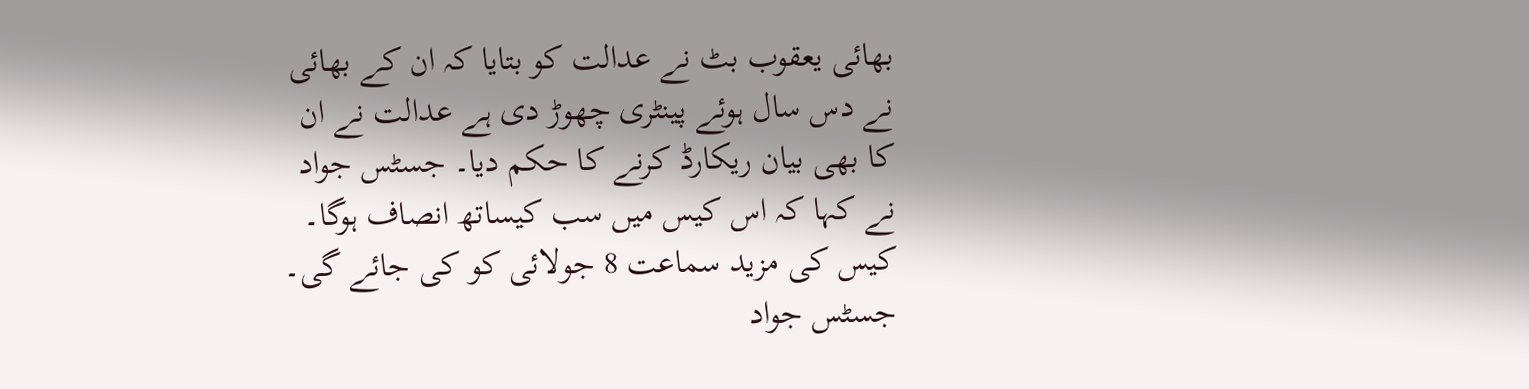بھائی یعقوب بٹ نے عدالت کو بتایا کہ ان کے بھائی نے دس سال ہوئے پینٹری چھوڑ دی ہے عدالت نے ان کا بھی بیان ریکارڈ کرنے کا حکم دیا۔ جسٹس جواد نے کہا کہ اس کیس میں سب کیساتھ انصاف ہوگا۔ کیس کی مزید سماعت 8 جولائی کو کی جائے گی۔ جسٹس جواد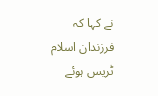نے کہا کہ فرزندان اسلام ٹریس ہوئے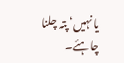یا نہیں‘ پتہ چلنا چاہئے۔